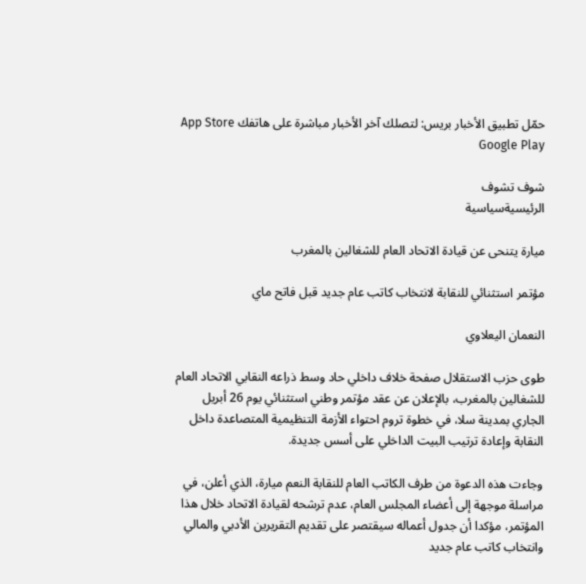حمّل تطبيق الأخبار بريس: لتصلك آخر الأخبار مباشرة على هاتفك App Store Google Play

شوف تشوف
الرئيسيةسياسية

ميارة يتنحى عن قيادة الاتحاد العام للشغالين بالمغرب

مؤتمر استثنائي للنقابة لانتخاب كاتب عام جديد قبل فاتح ماي

النعمان اليعلاوي

طوى حزب الاستقلال صفحة خلاف داخلي حاد وسط ذراعه النقابي الاتحاد العام للشغالين بالمغرب، بالإعلان عن عقد مؤتمر وطني استثنائي يوم 26 أبريل الجاري بمدينة سلا، في خطوة تروم احتواء الأزمة التنظيمية المتصاعدة داخل النقابة وإعادة ترتيب البيت الداخلي على أسس جديدة.

وجاءت هذه الدعوة من طرف الكاتب العام للنقابة النعم ميارة، الذي أعلن، في مراسلة موجهة إلى أعضاء المجلس العام، عدم ترشحه لقيادة الاتحاد خلال هذا المؤتمر، مؤكدا أن جدول أعماله سيقتصر على تقديم التقريرين الأدبي والمالي وانتخاب كاتب عام جديد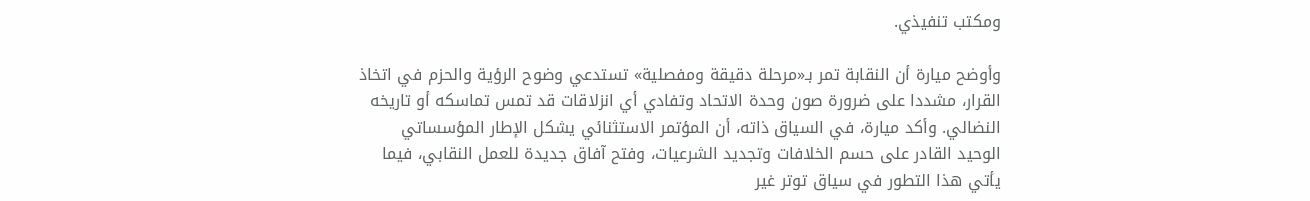ومكتب تنفيذي.

وأوضح ميارة أن النقابة تمر بـ«مرحلة دقيقة ومفصلية» تستدعي وضوح الرؤية والحزم في اتخاذ القرار، مشددا على ضرورة صون وحدة الاتحاد وتفادي أي انزلاقات قد تمس تماسكه أو تاريخه النضالي. وأكد ميارة، في السياق ذاته، أن المؤتمر الاستثنائي يشكل الإطار المؤسساتي الوحيد القادر على حسم الخلافات وتجديد الشرعيات، وفتح آفاق جديدة للعمل النقابي، فيما يأتي هذا التطور في سياق توتر غير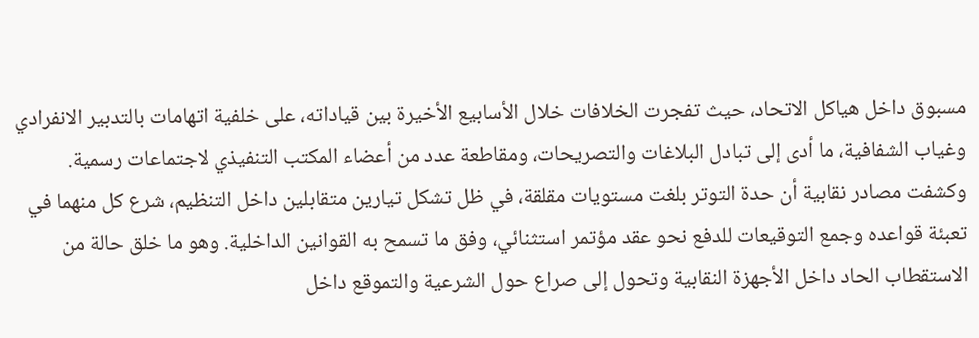مسبوق داخل هياكل الاتحاد، حيث تفجرت الخلافات خلال الأسابيع الأخيرة بين قياداته، على خلفية اتهامات بالتدبير الانفرادي وغياب الشفافية، ما أدى إلى تبادل البلاغات والتصريحات، ومقاطعة عدد من أعضاء المكتب التنفيذي لاجتماعات رسمية.
وكشفت مصادر نقابية أن حدة التوتر بلغت مستويات مقلقة، في ظل تشكل تيارين متقابلين داخل التنظيم، شرع كل منهما في تعبئة قواعده وجمع التوقيعات للدفع نحو عقد مؤتمر استثنائي، وفق ما تسمح به القوانين الداخلية. وهو ما خلق حالة من الاستقطاب الحاد داخل الأجهزة النقابية وتحول إلى صراع حول الشرعية والتموقع داخل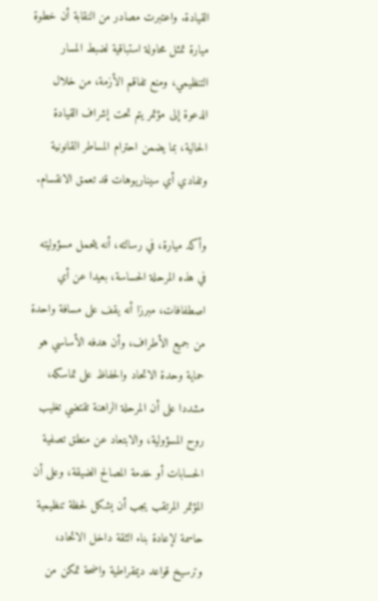القيادة. واعتبرت مصادر من النقابة أن خطوة ميارة تمثل محاولة استباقية لضبط المسار التنظيمي، ومنع تفاقم الأزمة، من خلال الدعوة إلى مؤتمر يتم تحت إشراف القيادة الحالية، بما يضمن احترام المساطر القانونية وتفادي أي سيناريوهات قد تعمق الانقسام.

وأكد ميارة، في رسالته، أنه يتحمل مسؤوليته في هذه المرحلة الحساسة، بعيدا عن أي اصطفافات، مبرزا أنه يقف على مسافة واحدة من جميع الأطراف، وأن هدفه الأساسي هو حماية وحدة الاتحاد والحفاظ على تماسكه، مشددا على أن المرحلة الراهنة تقتضي تغليب روح المسؤولية، والابتعاد عن منطق تصفية الحسابات أو خدمة المصالح الضيقة، وعلى أن المؤتمر المرتقب يجب أن يشكل لحظة تنظيمية حاسمة لإعادة بناء الثقة داخل الاتحاد، وترسيخ قواعد ديمقراطية واضحة تمكن من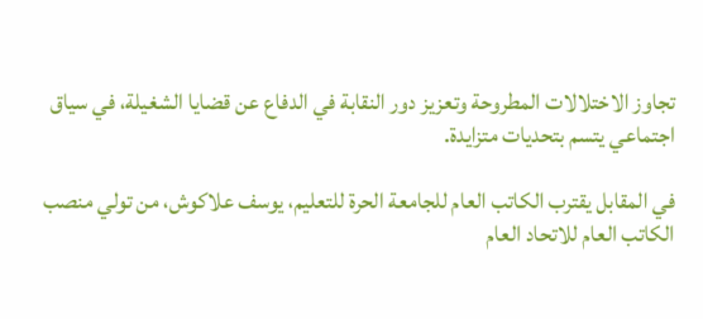تجاوز الاختلالات المطروحة وتعزيز دور النقابة في الدفاع عن قضايا الشغيلة، في سياق اجتماعي يتسم بتحديات متزايدة.

في المقابل يقترب الكاتب العام للجامعة الحرة للتعليم، يوسف علاكوش، من تولي منصب الكاتب العام للاتحاد العام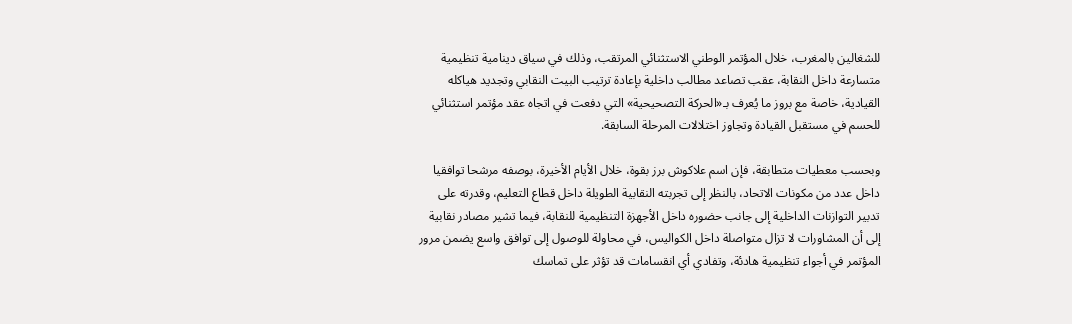للشغالين بالمغرب، خلال المؤتمر الوطني الاستثنائي المرتقب، وذلك في سياق دينامية تنظيمية متسارعة داخل النقابة، عقب تصاعد مطالب داخلية بإعادة ترتيب البيت النقابي وتجديد هياكله القيادية، خاصة مع بروز ما يُعرف بـ«الحركة التصحيحية» التي دفعت في اتجاه عقد مؤتمر استثنائي للحسم في مستقبل القيادة وتجاوز اختلالات المرحلة السابقة.

وبحسب معطيات متطابقة، فإن اسم علاكوش برز بقوة، خلال الأيام الأخيرة، بوصفه مرشحا توافقيا داخل عدد من مكونات الاتحاد، بالنظر إلى تجربته النقابية الطويلة داخل قطاع التعليم، وقدرته على تدبير التوازنات الداخلية إلى جانب حضوره داخل الأجهزة التنظيمية للنقابة، فيما تشير مصادر نقابية إلى أن المشاورات لا تزال متواصلة داخل الكواليس، في محاولة للوصول إلى توافق واسع يضمن مرور المؤتمر في أجواء تنظيمية هادئة، وتفادي أي انقسامات قد تؤثر على تماسك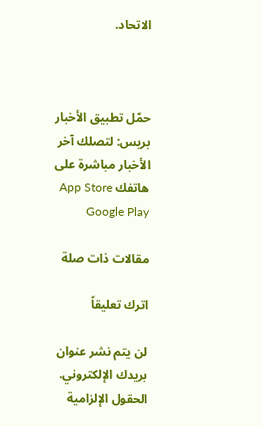الاتحاد.



حمّل تطبيق الأخبار بريس: لتصلك آخر الأخبار مباشرة على هاتفك App Store Google Play

مقالات ذات صلة

اترك تعليقاً

لن يتم نشر عنوان بريدك الإلكتروني. الحقول الإلزامية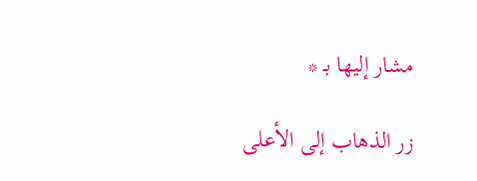مشار إليها بـ *

زر الذهاب إلى الأعلى